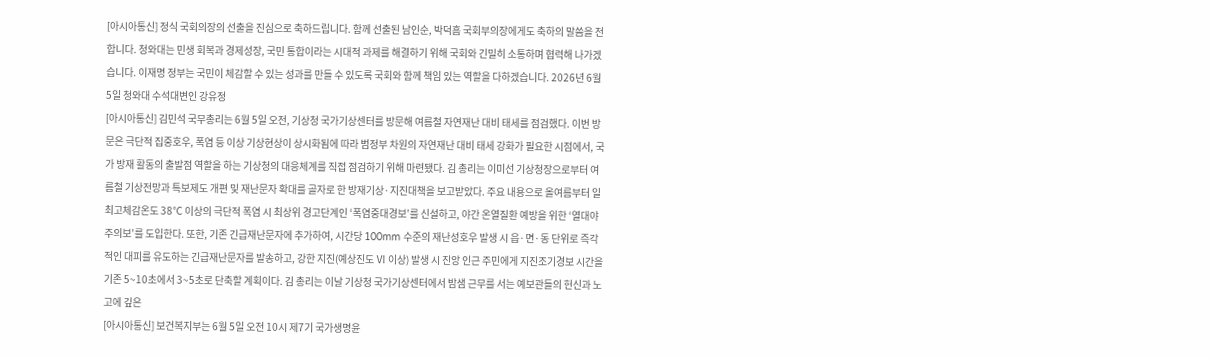[아시아통신] 정식 국회의장의 선출을 진심으로 축하드립니다. 함께 선출된 남인순, 박덕흠 국회부의장에게도 축하의 말씀을 전합니다. 청와대는 민생 회복과 경제성장, 국민 통합이라는 시대적 과제를 해결하기 위해 국회와 긴밀히 소통하며 협력해 나가겠습니다. 이재명 정부는 국민이 체감할 수 있는 성과를 만들 수 있도록 국회와 함께 책임 있는 역할을 다하겠습니다. 2026년 6월 5일 청와대 수석대변인 강유정
[아시아통신] 김민석 국무총리는 6월 5일 오전, 기상청 국가기상센터를 방문해 여름철 자연재난 대비 태세를 점검했다. 이번 방문은 극단적 집중호우, 폭염 등 이상 기상현상이 상시화됨에 따라 범정부 차원의 자연재난 대비 태세 강화가 필요한 시점에서, 국가 방재 활동의 출발점 역할을 하는 기상청의 대응체계를 직접 점검하기 위해 마련됐다. 김 총리는 이미선 기상청장으로부터 여름철 기상전망과 특보제도 개편 및 재난문자 확대를 골자로 한 방재기상·지진대책을 보고받았다. 주요 내용으로 올여름부터 일최고체감온도 38℃ 이상의 극단적 폭염 시 최상위 경고단계인 ‘폭염중대경보’를 신설하고, 야간 온열질환 예방을 위한 ‘열대야주의보’를 도입한다. 또한, 기존 긴급재난문자에 추가하여, 시간당 100mm 수준의 재난성호우 발생 시 읍·면·동 단위로 즉각적인 대피를 유도하는 긴급재난문자를 발송하고, 강한 지진(예상진도 Ⅵ 이상) 발생 시 진앙 인근 주민에게 지진조기경보 시간을 기존 5~10초에서 3~5초로 단축할 계획이다. 김 총리는 이날 기상청 국가기상센터에서 밤샘 근무를 서는 예보관들의 헌신과 노고에 깊은
[아시아통신] 보건복지부는 6월 5일 오전 10시 제7기 국가생명윤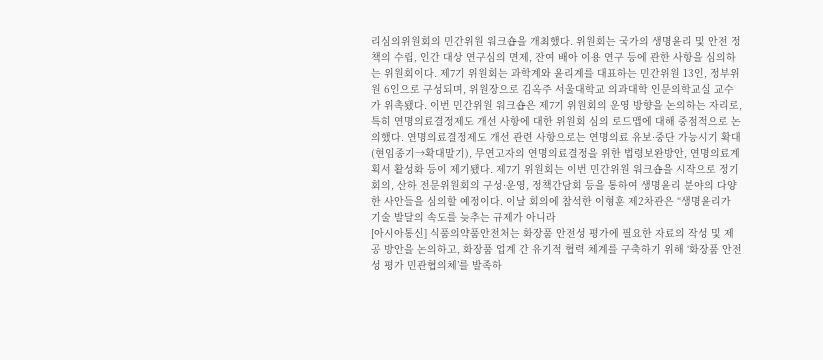리심의위원회의 민간위원 워크숍을 개최했다. 위원회는 국가의 생명윤리 및 안전 정책의 수립, 인간 대상 연구심의 면제, 잔여 배아 이용 연구 등에 관한 사항을 심의하는 위원회이다. 제7기 위원회는 과학계와 윤리계를 대표하는 민간위원 13인, 정부위원 6인으로 구성되며, 위원장으로 김옥주 서울대학교 의과대학 인문의학교실 교수가 위촉됐다. 이번 민간위원 워크숍은 제7기 위원회의 운영 방향을 논의하는 자리로, 특히 연명의료결정제도 개선 사항에 대한 위원회 심의 로드맵에 대해 중점적으로 논의했다. 연명의료결정제도 개선 관련 사항으로는 연명의료 유보·중단 가능시기 확대(현임종기→확대말기), 무연고자의 연명의료결정을 위한 법령보완방안, 연명의료계획서 활성화 등이 제기됐다. 제7기 위원회는 이번 민간위원 워크숍을 시작으로 정기회의, 산하 전문위원회의 구성·운영, 정책간담회 등을 통하여 생명윤리 분야의 다양한 사안들을 심의할 예정이다. 이날 회의에 참석한 이형훈 제2차관은 “생명윤리가 기술 발달의 속도를 늦추는 규제가 아니라
[아시아통신] 식품의약품안전처는 화장품 안전성 평가에 필요한 자료의 작성 및 제공 방안을 논의하고, 화장품 업계 간 유기적 협력 체계를 구축하기 위해 ‘화장품 안전성 평가 민관협의체’를 발족하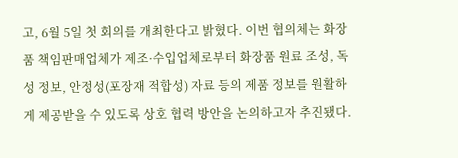고, 6월 5일 첫 회의를 개최한다고 밝혔다. 이번 협의체는 화장품 책임판매업체가 제조·수입업체로부터 화장품 원료 조성, 독성 정보, 안정성(포장재 적합성) 자료 등의 제품 정보를 원활하게 제공받을 수 있도록 상호 협력 방안을 논의하고자 추진됐다.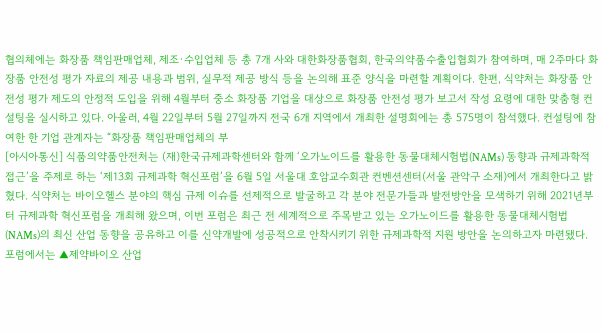협의체에는 화장품 책임판매업체, 제조·수입업체 등 총 7개 사와 대한화장품협회, 한국의약품수출입협회가 참여하며, 매 2주마다 화장품 안전성 평가 자료의 제공 내용과 범위, 실무적 제공 방식 등을 논의해 표준 양식을 마련할 계획이다. 한편, 식약처는 화장품 안전성 평가 제도의 안정적 도입을 위해 4월부터 중소 화장품 기업을 대상으로 화장품 안전성 평가 보고서 작성 요령에 대한 맞춤형 컨설팅을 실시하고 있다. 아울러, 4월 22일부터 5월 27일까지 전국 6개 지역에서 개최한 설명회에는 총 575명이 참석했다. 컨설팅에 참여한 한 기업 관계자는 “화장품 책임판매업체의 부
[아시아통신] 식품의약품안전처는 (재)한국규제과학센터와 함께 ‘오가노이드를 활용한 동물대체시험법(NAMs) 동향과 규제과학적 접근’을 주제로 하는 ‘제13회 규제과학 혁신포럼’을 6월 5일 서울대 호암교수회관 컨벤션센터(서울 관악구 소재)에서 개최한다고 밝혔다. 식약처는 바이오헬스 분야의 핵심 규제 이슈를 선제적으로 발굴하고 각 분야 전문가들과 발전방안을 모색하기 위해 2021년부터 규제과학 혁신포럼을 개최해 왔으며, 이번 포럼은 최근 전 세계적으로 주목받고 있는 오가노이드를 활용한 동물대체시험법(NAMs)의 최신 산업 동향을 공유하고 이를 신약개발에 성공적으로 안착시키기 위한 규제과학적 지원 방안을 논의하고자 마련됐다. 포럼에서는 ▲제약바이오 산업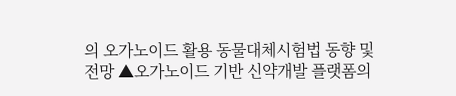의 오가노이드 활용 동물대체시험법 동향 및 전망 ▲오가노이드 기반 신약개발 플랫폼의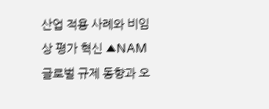산업 적용 사례와 비임상 평가 혁신 ▲NAM 글로벌 규제 동향과 오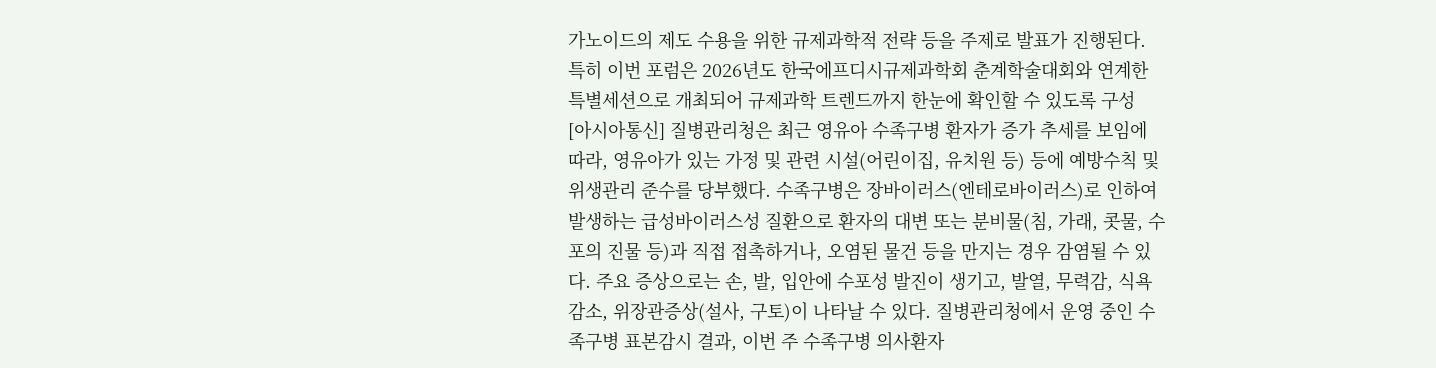가노이드의 제도 수용을 위한 규제과학적 전략 등을 주제로 발표가 진행된다. 특히 이번 포럼은 2026년도 한국에프디시규제과학회 춘계학술대회와 연계한 특별세션으로 개최되어 규제과학 트렌드까지 한눈에 확인할 수 있도록 구성
[아시아통신] 질병관리청은 최근 영유아 수족구병 환자가 증가 추세를 보임에 따라, 영유아가 있는 가정 및 관련 시설(어린이집, 유치원 등) 등에 예방수칙 및 위생관리 준수를 당부했다. 수족구병은 장바이러스(엔테로바이러스)로 인하여 발생하는 급성바이러스성 질환으로 환자의 대변 또는 분비물(침, 가래, 콧물, 수포의 진물 등)과 직접 접촉하거나, 오염된 물건 등을 만지는 경우 감염될 수 있다. 주요 증상으로는 손, 발, 입안에 수포성 발진이 생기고, 발열, 무력감, 식욕 감소, 위장관증상(설사, 구토)이 나타날 수 있다. 질병관리청에서 운영 중인 수족구병 표본감시 결과, 이번 주 수족구병 의사환자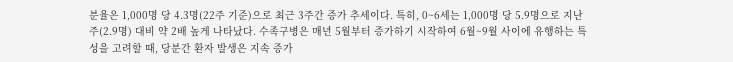분율은 1,000명 당 4.3명(22주 기준)으로 최근 3주간 증가 추세이다. 특히, 0~6세는 1,000명 당 5.9명으로 지난주(2.9명) 대비 약 2배 높게 나타났다. 수족구병은 매년 5월부터 증가하기 시작하여 6월~9월 사이에 유행하는 특성을 고려할 때, 당분간 환자 발생은 지속 증가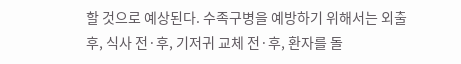할 것으로 예상된다. 수족구병을 예방하기 위해서는 외출 후, 식사 전·후, 기저귀 교체 전·후, 환자를 돌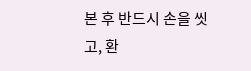본 후 반드시 손을 씻고, 환